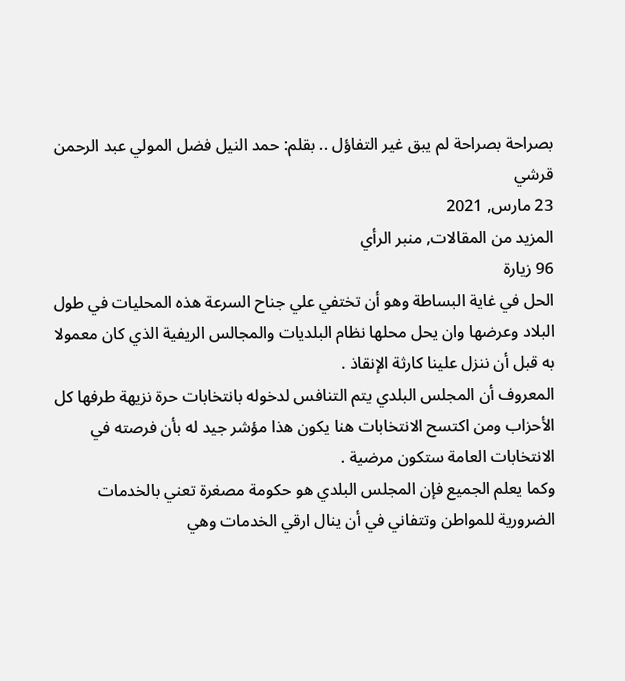بصراحة بصراحة لم يبق غير التفاؤل .. بقلم: حمد النيل فضل المولي عبد الرحمن قرشي
23 مارس, 2021
المزيد من المقالات, منبر الرأي
96 زيارة
الحل في غاية البساطة وهو أن تختفي علي جناح السرعة هذه المحليات في طول البلاد وعرضها وان يحل محلها نظام البلديات والمجالس الريفية الذي كان معمولا به قبل أن ننزل علينا كارثة الإنقاذ .
المعروف أن المجلس البلدي يتم التنافس لدخوله بانتخابات حرة نزيهة طرفها كل الأحزاب ومن اكتسح الانتخابات هنا يكون هذا مؤشر جيد له بأن فرصته في الانتخابات العامة ستكون مرضية .
وكما يعلم الجميع فإن المجلس البلدي هو حكومة مصغرة تعني بالخدمات الضرورية للمواطن وتتفاني في أن ينال ارقي الخدمات وهي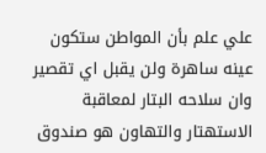علي علم بأن المواطن ستكون عينه ساهرة ولن يقبل اي تقصير وان سلاحه البتار لمعاقبة الاستهتار والتهاون هو صندوق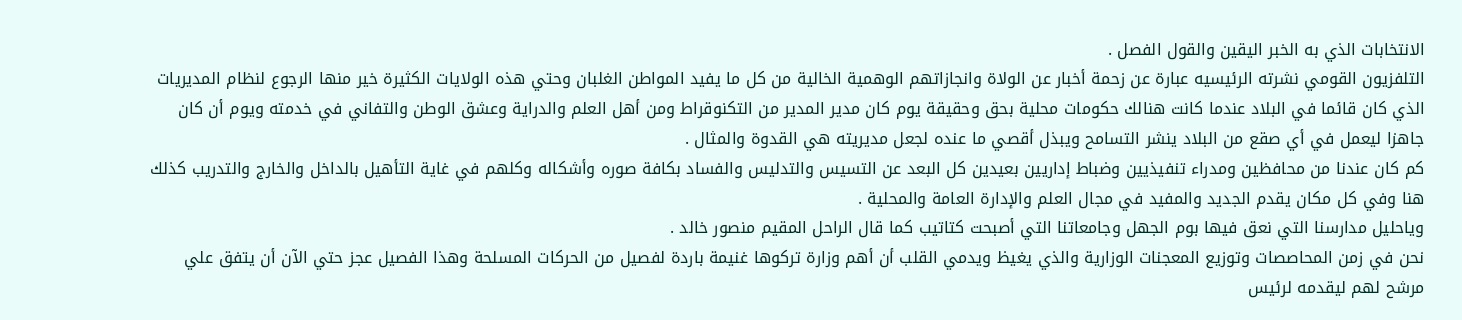الانتخابات الذي به الخبر اليقين والقول الفصل .
التلفزيون القومي نشرته الرئيسيه عبارة عن زحمة أخبار عن الولاة وانجازاتهم الوهمية الخالية من كل ما يفيد المواطن الغلبان وحتي هذه الولايات الكثيرة خير منها الرجوع لنظام المديريات الذي كان قائما في البلاد عندما كانت هنالك حكومات محلية بحق وحقيقة يوم كان مدير المدير من التكنوقراط ومن أهل العلم والدراية وعشق الوطن والتفاني في خدمته ويوم أن كان جاهزا ليعمل في أي صقع من البلاد ينشر التسامح ويبذل أقصي ما عنده لجعل مديريته هي القدوة والمثال .
كم كان عندنا من محافظين ومدراء تنفيذيين وضباط إداريين بعيدين كل البعد عن التسيس والتدليس والفساد بكافة صوره وأشكاله وكلهم في غاية التأهيل بالداخل والخارج والتدريب كذلك هنا وفي كل مكان يقدم الجديد والمفيد في مجال العلم والإدارة العامة والمحلية .
وياحليل مدارسنا التي نعق فيها بوم الجهل وجامعاتنا التي أصبحت كتاتيب كما قال الراحل المقيم منصور خالد .
نحن في زمن المحاصصات وتوزيع المعجنات الوزارية والذي يغيظ ويدمي القلب أن أهم وزارة تركوها غنيمة باردة لفصيل من الحركات المسلحة وهذا الفصيل عجز حتي الآن أن يتفق علي مرشح لهم ليقدمه لرئيس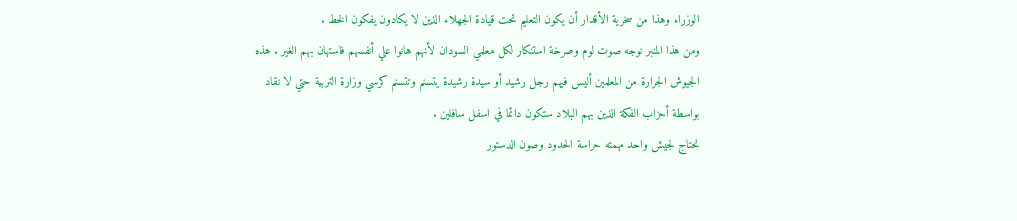الوزراء وهذا من سخرية الأقدار أن يكون التعليم تحت قيادة الجهلاء الذين لا يكادون يفكون الخط .
ومن هذا المنبر نوجه صوت لوم وصرخة استنكار لكل معلمي السودان لأنهم هانوا علي أنفسهم فاستهان بهم الغير . هذه الجيوش الجرارة من المعلمين أليس فيهم رجل رشيد أو سيدة رشيدة يتسنم وتتسنم كرسي وزارة التربية حتي لا نقاد بواسطة أحزاب الفكة الذين بهم البلاد ستكون دائما في اسفل سافلين .
نحتاج لجيش واحد مهمته حراسة الحدود وصون الدستور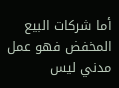أما شركات البيع المخفض فهو عمل مدني ليس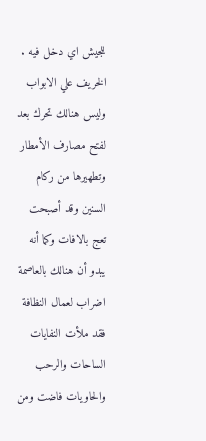للجيش اي دخل فيه .
الخريف علي الابواب وليس هنالك تحرك بعد لفتح مصارف الأمطار وتطهيرها من ركام السنين وقد أصبحت تعج بالافات وكما أنه يبدو أن هنالك بالعاصمة اضراب لعمال النظافة فقد ملأت النفايات الساحات والرحب والحاويات فاضت ومن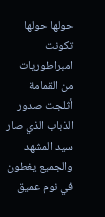حولها حولها تكونت امبراطوريات من القمامة أثلجت صدور الذباب الذي صار سيد المشهد والجميع يغطون في نوم عميق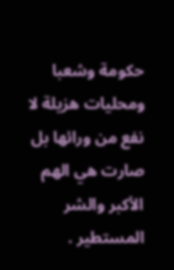حكومة وشعبا ومحليات هزيلة لا نفع من ورائها بل صارت هي الهم الأكبر والشر المستطير .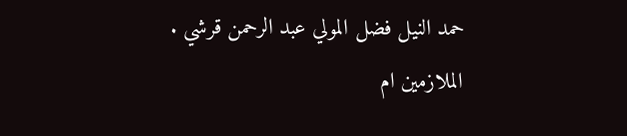حمد النيل فضل المولي عبد الرحمن قرشي .
الملازمين ام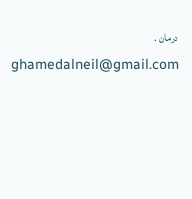درمان .
ghamedalneil@gmail.com